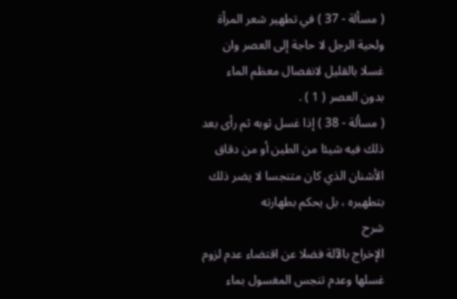( مسألة - 37 ) في تطهير شعر المرأة ولحية الرجل لا حاجة إلى العصر وان غسلا بالقليل لانفصال معظم الماء بدون العصر ( 1 ) .
( مسألة - 38 ) إذا غسل ثوبه ثم رأى بعد ذلك فيه شيئا من الطين أو من دقاق الأشنان الذي كان متنجسا لا يضر ذلك بتطهيره ، بل يحكم بطهارته
شرح
الإخراج بالآلة فضلا عن اقتضاء عدم لزوم غسلها وعدم تنجس المغسول بماء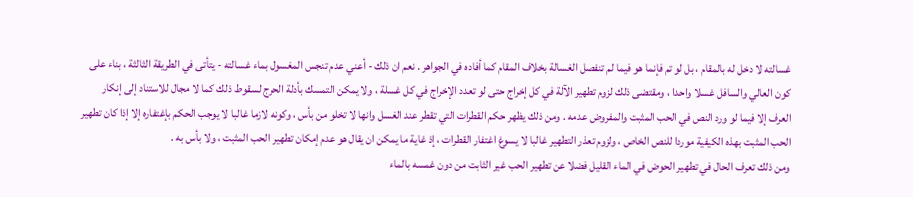غسالته لا دخل له بالمقام ، بل لو تم فإنما هو فيما لم تنفصل الغسالة بخلاف المقام كما أفاده في الجواهر . نعم ان ذلك - أعني عدم تنجس المغسول بماء غسالته - يتأتى في الطريقة الثالثة ، بناء على كون العالي والسافل غسلا واحدا ، ومقتضى ذلك لزوم تطهير الآلة في كل إخراج حتى لو تعدد الإخراج في كل غسلة ، ولا يمكن التمسك بأدلة الحرج لسقوط ذلك كما لا مجال للاستناد إلى إنكار العرف إلا فيما لو ورد النص في الحب المثبت والمفروض عدمه . ومن ذلك يظهر حكم القطرات التي تقطر عند الغسل وانها لا تخلو من بأس ، وكونه لازما غالبا لا يوجب الحكم بإغتفاره إلا إذا كان تطهير الحب المثبت بهذه الكيفية موردا للنص الخاص ، ولزوم تعذر التطهير غالبا لا يسوغ اغتفار القطرات ، إذ غاية ما يمكن ان يقال هو عدم إمكان تطهير الحب المثبت ، ولا بأس به .
ومن ذلك تعرف الحال في تطهير الحوض في الماء القليل فضلا عن تطهير الحب غير الثابت من دون غمسه بالماء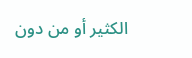الكثير أو من دون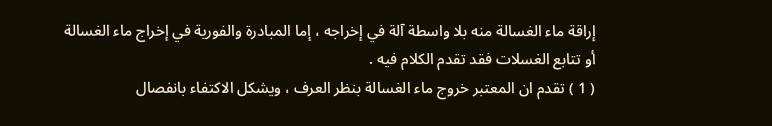إراقة ماء الغسالة منه بلا واسطة آلة في إخراجه ، إما المبادرة والفورية في إخراج ماء الغسالة أو تتابع الغسلات فقد تقدم الكلام فيه .
( 1 ) تقدم ان المعتبر خروج ماء الغسالة بنظر العرف ، ويشكل الاكتفاء بانفصال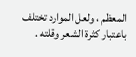المعظم ، ولعل الموارد تختلف باعتبار كثرة الشعر وقلته .